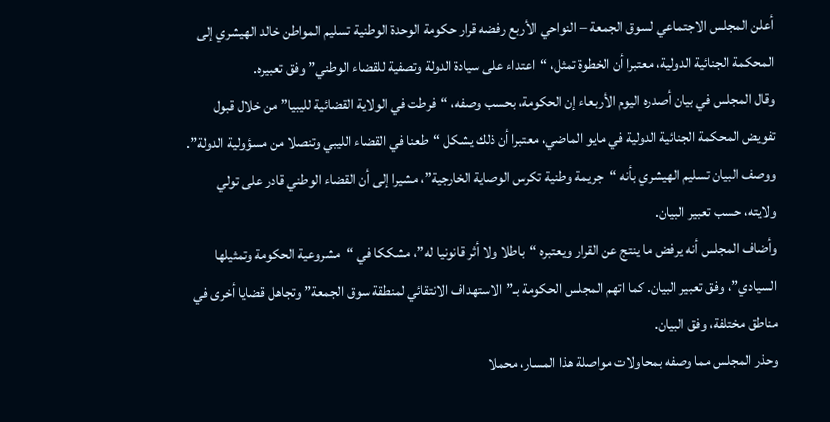أعلن المجلس الاجتماعي لسوق الجمعة – النواحي الأربع رفضه قرار حكومة الوحدة الوطنية تسليم المواطن خالد الهيشري إلى المحكمة الجنائية الدولية، معتبرا أن الخطوة تمثل، “اعتداء على سيادة الدولة وتصفية للقضاء الوطني” وفق تعبيره.
وقال المجلس في بيان أصدره اليوم الأربعاء إن الحكومة، بحسب وصفه، “فرطت في الولاية القضائية لليبيا” من خلال قبول تفويض المحكمة الجنائية الدولية في مايو الماضي، معتبرا أن ذلك يشكل “طعنا في القضاء الليبي وتنصلا من مسؤولية الدولة”.
ووصف البيان تسليم الهيشري بأنه “جريمة وطنية تكرس الوصاية الخارجية”، مشيرا إلى أن القضاء الوطني قادر على تولي ولايته، حسب تعبير البيان.
وأضاف المجلس أنه يرفض ما ينتج عن القرار ويعتبره “باطلا ولا أثر قانونيا له”، مشككا في “مشروعية الحكومة وتمثيلها السيادي”، وفق تعبير البيان. كما اتهم المجلس الحكومة بـ”الاستهداف الانتقائي لمنطقة سوق الجمعة” وتجاهل قضايا أخرى في مناطق مختلفة، وفق البيان.
وحذر المجلس مما وصفه بمحاولات مواصلة هذا المسار، محملا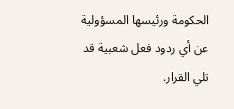الحكومة ورئيسها المسؤولية عن أي ردود فعل شعبية قد تلي القرار.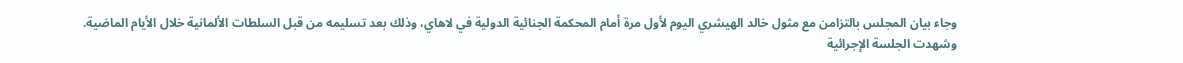وجاء بيان المجلس بالتزامن مع مثول خالد الهيشري اليوم لأول مرة أمام المحكمة الجنائية الدولية في لاهاي، وذلك بعد تسليمه من قبل السلطات الألمانية خلال الأيام الماضية.
وشهدت الجلسة الإجرائية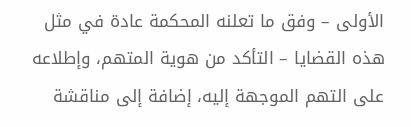الأولى – وفق ما تعلنه المحكمة عادة في مثل هذه القضايا – التأكد من هوية المتهم، وإطلاعه على التهم الموجهة إليه، إضافة إلى مناقشة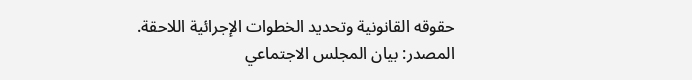حقوقه القانونية وتحديد الخطوات الإجرائية اللاحقة.
المصدر: بيان المجلس الاجتماعي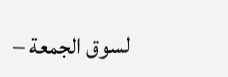لسوق الجمعة –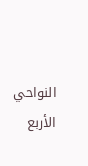النواحي الأربع